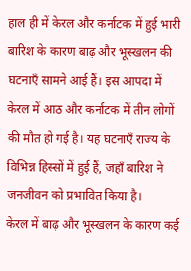हाल ही में केरल और कर्नाटक में हुई भारी बारिश के कारण बाढ़ और भूस्खलन की घटनाएँ सामने आई हैं। इस आपदा में केरल में आठ और कर्नाटक में तीन लोगों की मौत हो गई है। यह घटनाएँ राज्य के विभिन्न हिस्सों में हुई हैं, जहाँ बारिश ने जनजीवन को प्रभावित किया है।
केरल में बाढ़ और भूस्खलन के कारण कई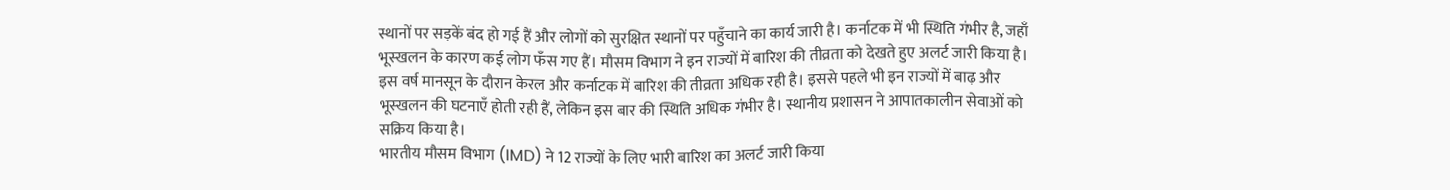स्थानों पर सड़कें बंद हो गई हैं और लोगों को सुरक्षित स्थानों पर पहुँचाने का कार्य जारी है। कर्नाटक में भी स्थिति गंभीर है, जहाँ भूस्खलन के कारण कई लोग फँस गए हैं। मौसम विभाग ने इन राज्यों में बारिश की तीव्रता को देखते हुए अलर्ट जारी किया है।
इस वर्ष मानसून के दौरान केरल और कर्नाटक में बारिश की तीव्रता अधिक रही है। इससे पहले भी इन राज्यों में बाढ़ और भूस्खलन की घटनाएँ होती रही हैं, लेकिन इस बार की स्थिति अधिक गंभीर है। स्थानीय प्रशासन ने आपातकालीन सेवाओं को सक्रिय किया है।
भारतीय मौसम विभाग (IMD) ने 12 राज्यों के लिए भारी बारिश का अलर्ट जारी किया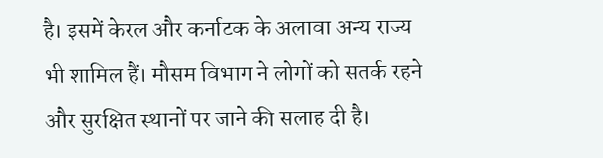है। इसमें केरल और कर्नाटक के अलावा अन्य राज्य भी शामिल हैं। मौसम विभाग ने लोगों को सतर्क रहने और सुरक्षित स्थानों पर जाने की सलाह दी है।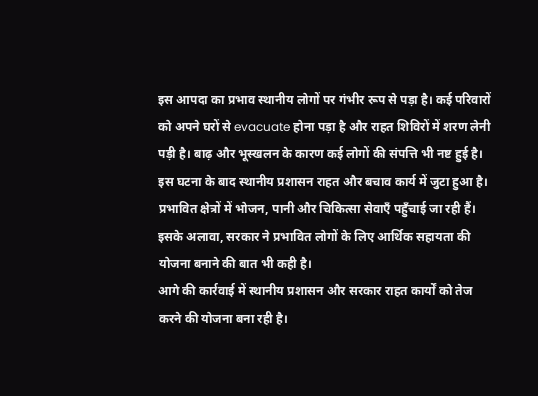इस आपदा का प्रभाव स्थानीय लोगों पर गंभीर रूप से पड़ा है। कई परिवारों को अपने घरों से evacuate होना पड़ा है और राहत शिविरों में शरण लेनी पड़ी है। बाढ़ और भूस्खलन के कारण कई लोगों की संपत्ति भी नष्ट हुई है।
इस घटना के बाद स्थानीय प्रशासन राहत और बचाव कार्य में जुटा हुआ है। प्रभावित क्षेत्रों में भोजन, पानी और चिकित्सा सेवाएँ पहुँचाई जा रही हैं। इसके अलावा, सरकार ने प्रभावित लोगों के लिए आर्थिक सहायता की योजना बनाने की बात भी कही है।
आगे की कार्रवाई में स्थानीय प्रशासन और सरकार राहत कार्यों को तेज करने की योजना बना रही है।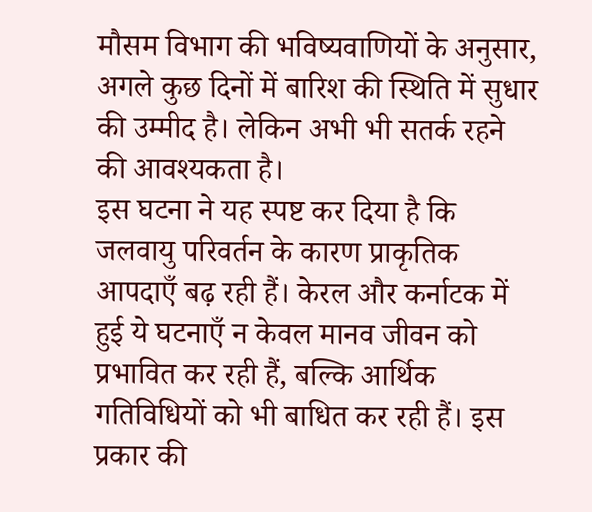मौसम विभाग की भविष्यवाणियों के अनुसार, अगले कुछ दिनों में बारिश की स्थिति में सुधार की उम्मीद है। लेकिन अभी भी सतर्क रहने की आवश्यकता है।
इस घटना ने यह स्पष्ट कर दिया है कि जलवायु परिवर्तन के कारण प्राकृतिक आपदाएँ बढ़ रही हैं। केरल और कर्नाटक में हुई ये घटनाएँ न केवल मानव जीवन को प्रभावित कर रही हैं, बल्कि आर्थिक गतिविधियों को भी बाधित कर रही हैं। इस प्रकार की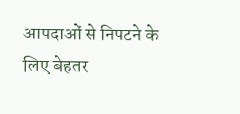आपदाओं से निपटने के लिए बेहतर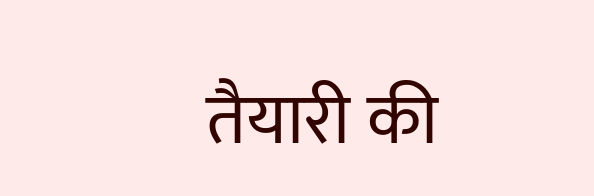तैयारी की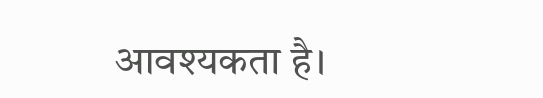आवश्यकता है।